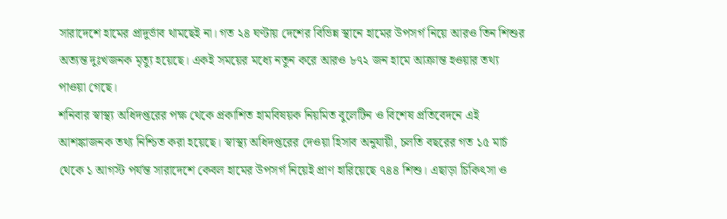সারাদেশে হামের প্রাদুর্ভাব থামছেই না। গত ২৪ ঘণ্টায় দেশের বিভিন্ন স্থানে হামের উপসর্গ নিয়ে আরও তিন শিশুর অত্যন্ত দুঃখজনক মৃত্যু হয়েছে। একই সময়ের মধ্যে নতুন করে আরও ৮৭২ জন হামে আক্রান্ত হওয়ার তথ্য পাওয়া গেছে।
শনিবার স্বাস্থ্য অধিদপ্তরের পক্ষ থেকে প্রকাশিত হামবিষয়ক নিয়মিত বুলেটিন ও বিশেষ প্রতিবেদনে এই আশঙ্কাজনক তথ্য নিশ্চিত করা হয়েছে। স্বাস্থ্য অধিদপ্তরের দেওয়া হিসাব অনুযায়ী, চলতি বছরের গত ১৫ মার্চ থেকে ১ আগস্ট পর্যন্ত সারাদেশে কেবল হামের উপসর্গ নিয়েই প্রাণ হারিয়েছে ৭৪৪ শিশু। এছাড়া চিকিৎসা ও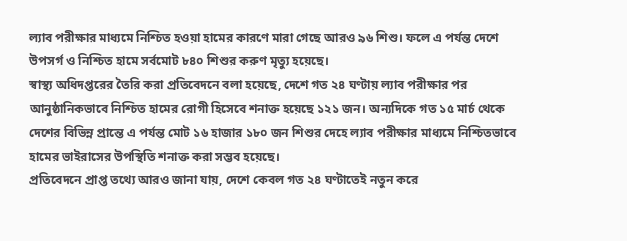ল্যাব পরীক্ষার মাধ্যমে নিশ্চিত হওয়া হামের কারণে মারা গেছে আরও ৯৬ শিশু। ফলে এ পর্যন্ত দেশে উপসর্গ ও নিশ্চিত হামে সর্বমোট ৮৪০ শিশুর করুণ মৃত্যু হয়েছে।
স্বাস্থ্য অধিদপ্তরের তৈরি করা প্রতিবেদনে বলা হয়েছে, দেশে গত ২৪ ঘণ্টায় ল্যাব পরীক্ষার পর আনুষ্ঠানিকভাবে নিশ্চিত হামের রোগী হিসেবে শনাক্ত হয়েছে ১২১ জন। অন্যদিকে গত ১৫ মার্চ থেকে দেশের বিভিন্ন প্রান্তে এ পর্যন্ত মোট ১৬ হাজার ১৮০ জন শিশুর দেহে ল্যাব পরীক্ষার মাধ্যমে নিশ্চিতভাবে হামের ভাইরাসের উপস্থিতি শনাক্ত করা সম্ভব হয়েছে।
প্রতিবেদনে প্রাপ্ত তথ্যে আরও জানা যায়, দেশে কেবল গত ২৪ ঘণ্টাতেই নতুন করে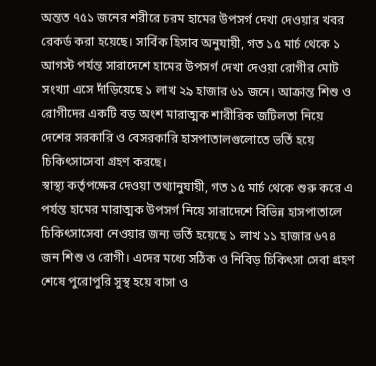অন্তত ৭৫১ জনের শরীরে চরম হামের উপসর্গ দেখা দেওয়ার খবর রেকর্ড করা হয়েছে। সার্বিক হিসাব অনুযায়ী, গত ১৫ মার্চ থেকে ১ আগস্ট পর্যন্ত সারাদেশে হামের উপসর্গ দেখা দেওয়া রোগীর মোট সংখ্যা এসে দাঁড়িয়েছে ১ লাখ ২৯ হাজার ৬১ জনে। আক্রান্ত শিশু ও রোগীদের একটি বড় অংশ মারাত্মক শারীরিক জটিলতা নিয়ে দেশের সরকারি ও বেসরকারি হাসপাতালগুলোতে ভর্তি হয়ে চিকিৎসাসেবা গ্রহণ করছে।
স্বাস্থ্য কর্তৃপক্ষের দেওয়া তথ্যানুযায়ী, গত ১৫ মার্চ থেকে শুরু করে এ পর্যন্ত হামের মারাত্মক উপসর্গ নিয়ে সারাদেশে বিভিন্ন হাসপাতালে চিকিৎসাসেবা নেওয়ার জন্য ভর্তি হয়েছে ১ লাখ ১১ হাজার ৬৭৪ জন শিশু ও রোগী। এদের মধ্যে সঠিক ও নিবিড় চিকিৎসা সেবা গ্রহণ শেষে পুরোপুরি সুস্থ হয়ে বাসা ও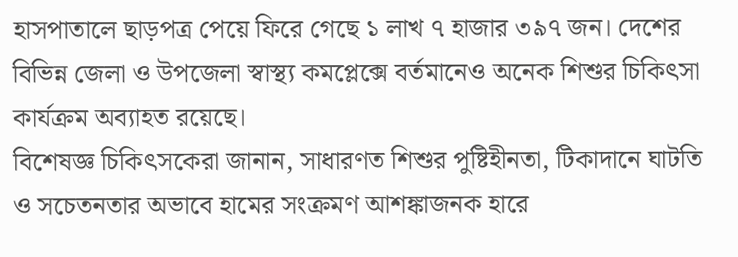হাসপাতালে ছাড়পত্র পেয়ে ফিরে গেছে ১ লাখ ৭ হাজার ৩৯৭ জন। দেশের বিভিন্ন জেলা ও উপজেলা স্বাস্থ্য কমপ্লেক্সে বর্তমানেও অনেক শিশুর চিকিৎসা কার্যক্রম অব্যাহত রয়েছে।
বিশেষজ্ঞ চিকিৎসকেরা জানান, সাধারণত শিশুর পুষ্টিহীনতা, টিকাদানে ঘাটতি ও সচেতনতার অভাবে হামের সংক্রমণ আশঙ্কাজনক হারে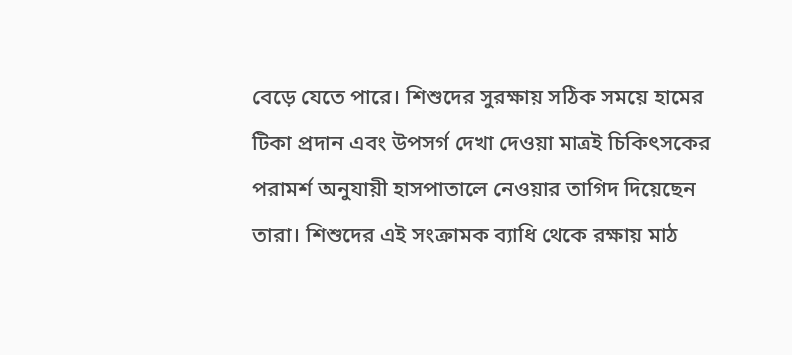বেড়ে যেতে পারে। শিশুদের সুরক্ষায় সঠিক সময়ে হামের টিকা প্রদান এবং উপসর্গ দেখা দেওয়া মাত্রই চিকিৎসকের পরামর্শ অনুযায়ী হাসপাতালে নেওয়ার তাগিদ দিয়েছেন তারা। শিশুদের এই সংক্রামক ব্যাধি থেকে রক্ষায় মাঠ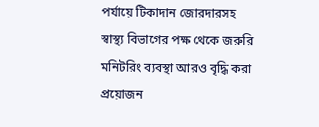পর্যায়ে টিকাদান জোরদারসহ স্বাস্থ্য বিভাগের পক্ষ থেকে জরুরি মনিটরিং ব্যবস্থা আরও বৃদ্ধি করা প্রয়োজন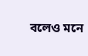বলেও মনে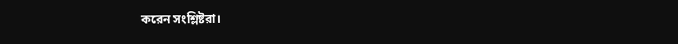করেন সংশ্লিষ্টরা।